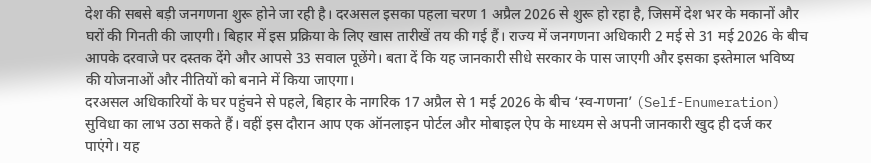देश की सबसे बड़ी जनगणना शुरू होने जा रही है। दरअसल इसका पहला चरण 1 अप्रैल 2026 से शुरू हो रहा है, जिसमें देश भर के मकानों और घरों की गिनती की जाएगी। बिहार में इस प्रक्रिया के लिए खास तारीखें तय की गई हैं। राज्य में जनगणना अधिकारी 2 मई से 31 मई 2026 के बीच आपके दरवाजे पर दस्तक देंगे और आपसे 33 सवाल पूछेंगे। बता दें कि यह जानकारी सीधे सरकार के पास जाएगी और इसका इस्तेमाल भविष्य की योजनाओं और नीतियों को बनाने में किया जाएगा।
दरअसल अधिकारियों के घर पहुंचने से पहले, बिहार के नागरिक 17 अप्रैल से 1 मई 2026 के बीच ‘स्व-गणना’ (Self-Enumeration) सुविधा का लाभ उठा सकते हैं। वहीं इस दौरान आप एक ऑनलाइन पोर्टल और मोबाइल ऐप के माध्यम से अपनी जानकारी खुद ही दर्ज कर पाएंगे। यह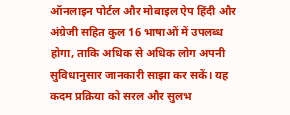ऑनलाइन पोर्टल और मोबाइल ऐप हिंदी और अंग्रेजी सहित कुल 16 भाषाओं में उपलब्ध होगा, ताकि अधिक से अधिक लोग अपनी सुविधानुसार जानकारी साझा कर सकें। यह कदम प्रक्रिया को सरल और सुलभ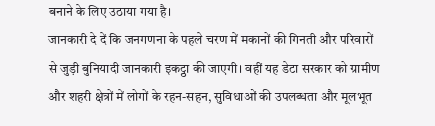बनाने के लिए उठाया गया है।
जानकारी दे दें कि जनगणना के पहले चरण में मकानों की गिनती और परिवारों से जुड़ी बुनियादी जानकारी इकट्ठा की जाएगी। वहीं यह डेटा सरकार को ग्रामीण और शहरी क्षेत्रों में लोगों के रहन-सहन, सुविधाओं की उपलब्धता और मूलभूत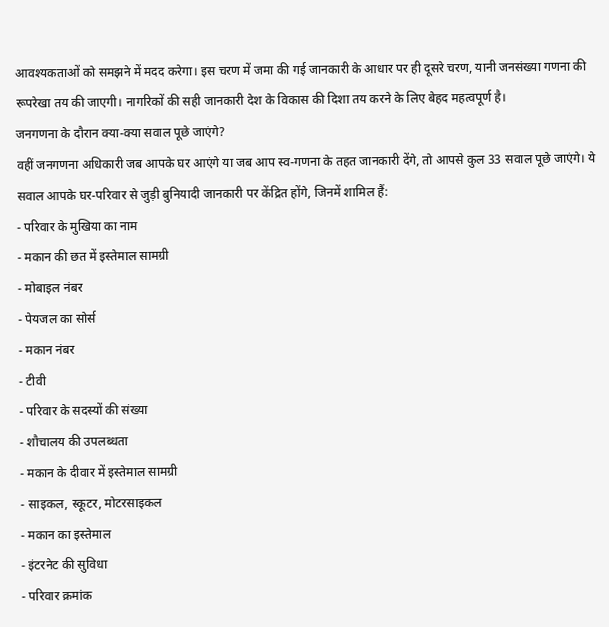आवश्यकताओं को समझने में मदद करेगा। इस चरण में जमा की गई जानकारी के आधार पर ही दूसरे चरण, यानी जनसंख्या गणना की रूपरेखा तय की जाएगी। नागरिकों की सही जानकारी देश के विकास की दिशा तय करने के लिए बेहद महत्वपूर्ण है।
जनगणना के दौरान क्या-क्या सवाल पूछे जाएंगे?
वहीं जनगणना अधिकारी जब आपके घर आएंगे या जब आप स्व-गणना के तहत जानकारी देंगे, तो आपसे कुल 33 सवाल पूछे जाएंगे। ये सवाल आपके घर-परिवार से जुड़ी बुनियादी जानकारी पर केंद्रित होंगे, जिनमें शामिल हैं:
- परिवार के मुखिया का नाम
- मकान की छत में इस्तेमाल सामग्री
- मोबाइल नंबर
- पेयजल का सोर्स
- मकान नंबर
- टीवी
- परिवार के सदस्यों की संख्या
- शौचालय की उपलब्धता
- मकान के दीवार में इस्तेमाल सामग्री
- साइकल, स्कूटर, मोटरसाइकल
- मकान का इस्तेमाल
- इंटरनेट की सुविधा
- परिवार क्रमांक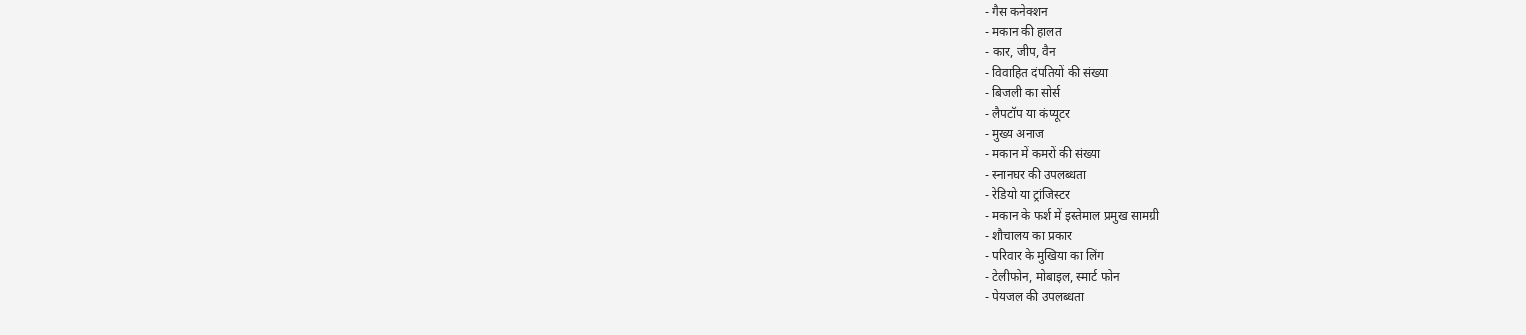- गैस कनेक्शन
- मकान की हालत
- कार, जीप, वैन
- विवाहित दंपतियों की संख्या
- बिजली का सोर्स
- लैपटॉप या कंप्यूटर
- मुख्य अनाज
- मकान में कमरों की संख्या
- स्नानघर की उपलब्धता
- रेडियो या ट्रांजिस्टर
- मकान के फर्श में इस्तेमाल प्रमुख सामग्री
- शौचालय का प्रकार
- परिवार के मुखिया का लिंग
- टेलीफोन, मोबाइल, स्मार्ट फोन
- पेयजल की उपलब्धता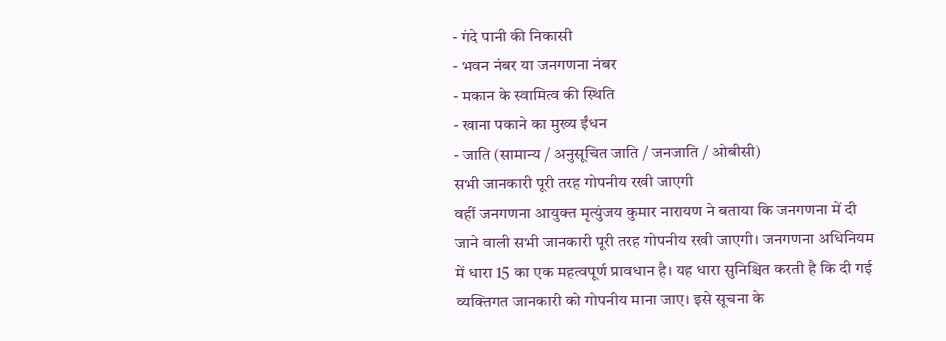- गंदे पानी की निकासी
- भवन नंबर या जनगणना नंबर
- मकान के स्वामित्व की स्थिति
- खाना पकाने का मुख्य ईंधन
- जाति (सामान्य / अनुसूचित जाति / जनजाति / ओबीसी)
सभी जानकारी पूरी तरह गोपनीय रखी जाएगी
वहीं जनगणना आयुक्त मृत्युंजय कुमार नारायण ने बताया कि जनगणना में दी जाने वाली सभी जानकारी पूरी तरह गोपनीय रखी जाएगी। जनगणना अधिनियम में धारा 15 का एक महत्वपूर्ण प्रावधान है। यह धारा सुनिश्चित करती है कि दी गई व्यक्तिगत जानकारी को गोपनीय माना जाए। इसे सूचना के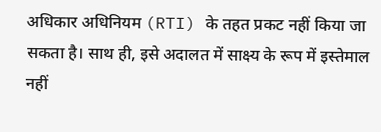अधिकार अधिनियम (RTI) के तहत प्रकट नहीं किया जा सकता है। साथ ही, इसे अदालत में साक्ष्य के रूप में इस्तेमाल नहीं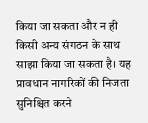किया जा सकता और न ही किसी अन्य संगठन के साथ साझा किया जा सकता है। यह प्रावधान नागरिकों की निजता सुनिश्चित करने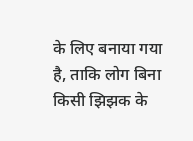के लिए बनाया गया है, ताकि लोग बिना किसी झिझक के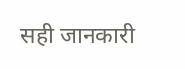सही जानकारी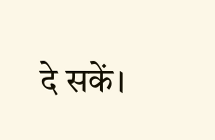दे सकें।